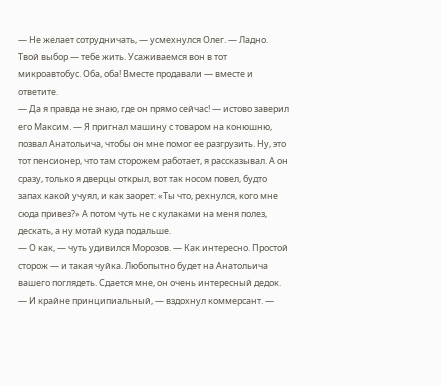— Не желает сотрудничать, — усмехнулся Олег. — Ладно. Твой выбор — тебе жить. Усаживаемся вон в тот микроавтобус. Оба, оба! Вместе продавали — вместе и ответите.
— Да я правда не знаю, где он прямо сейчас! — истово заверил его Максим. — Я пригнал машину с товаром на конюшню, позвал Анатольича, чтобы он мне помог ее разгрузить. Ну, это тот пенсионер, что там сторожем работает, я рассказывал. А он сразу, только я дверцы открыл, вот так носом повел, будто запах какой учуял, и как заорет: «Ты что, рехнулся, кого мне сюда привез?» А потом чуть не с кулаками на меня полез, дескать, а ну мотай куда подальше.
— О как, — чуть удивился Морозов. — Как интересно. Простой сторож — и такая чуйка. Любопытно будет на Анатольича вашего поглядеть. Сдается мне, он очень интересный дедок.
— И крайне принципиальный, — вздохнул коммерсант. —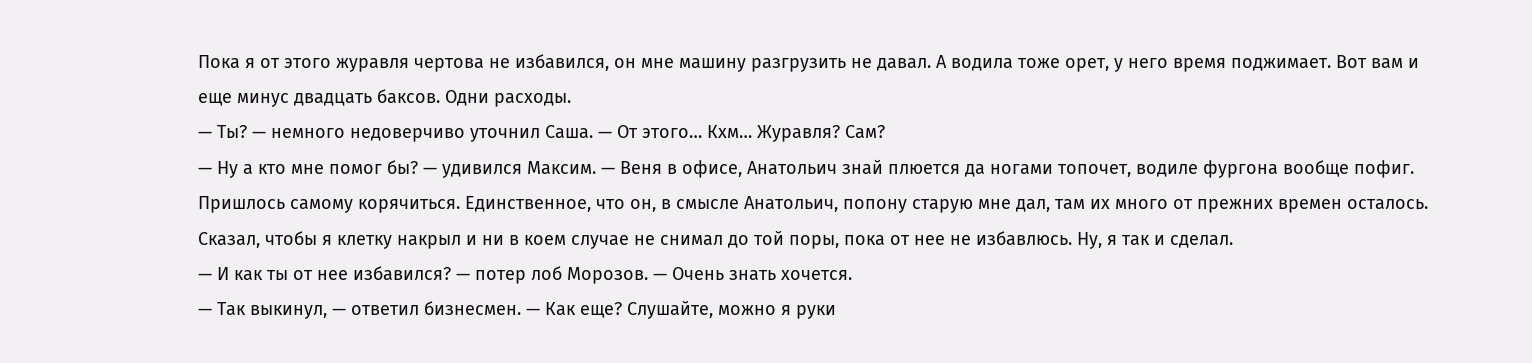Пока я от этого журавля чертова не избавился, он мне машину разгрузить не давал. А водила тоже орет, у него время поджимает. Вот вам и еще минус двадцать баксов. Одни расходы.
— Ты? — немного недоверчиво уточнил Саша. — От этого… Кхм… Журавля? Сам?
— Ну а кто мне помог бы? — удивился Максим. — Веня в офисе, Анатольич знай плюется да ногами топочет, водиле фургона вообще пофиг. Пришлось самому корячиться. Единственное, что он, в смысле Анатольич, попону старую мне дал, там их много от прежних времен осталось. Сказал, чтобы я клетку накрыл и ни в коем случае не снимал до той поры, пока от нее не избавлюсь. Ну, я так и сделал.
— И как ты от нее избавился? — потер лоб Морозов. — Очень знать хочется.
— Так выкинул, — ответил бизнесмен. — Как еще? Слушайте, можно я руки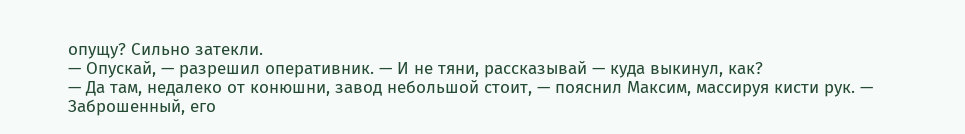опущу? Сильно затекли.
— Опускай, — разрешил оперативник. — И не тяни, рассказывай — куда выкинул, как?
— Да там, недалеко от конюшни, завод небольшой стоит, — пояснил Максим, массируя кисти рук. — Заброшенный, его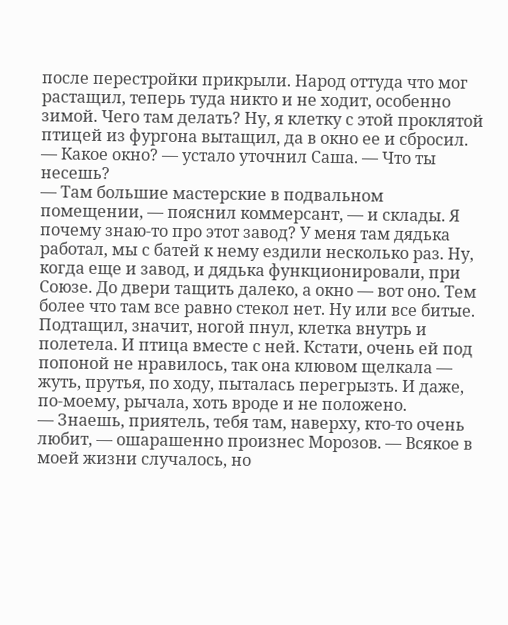после перестройки прикрыли. Народ оттуда что мог растащил, теперь туда никто и не ходит, особенно зимой. Чего там делать? Ну, я клетку с этой проклятой птицей из фургона вытащил, да в окно ее и сбросил.
— Какое окно? — устало уточнил Саша. — Что ты несешь?
— Там большие мастерские в подвальном помещении, — пояснил коммерсант, — и склады. Я почему знаю-то про этот завод? У меня там дядька работал, мы с батей к нему ездили несколько раз. Ну, когда еще и завод, и дядька функционировали, при Союзе. До двери тащить далеко, а окно — вот оно. Тем более что там все равно стекол нет. Ну или все битые. Подтащил, значит, ногой пнул, клетка внутрь и полетела. И птица вместе с ней. Кстати, очень ей под попоной не нравилось, так она клювом щелкала — жуть, прутья, по ходу, пыталась перегрызть. И даже, по-моему, рычала, хоть вроде и не положено.
— Знаешь, приятель, тебя там, наверху, кто-то очень любит, — ошарашенно произнес Морозов. — Всякое в моей жизни случалось, но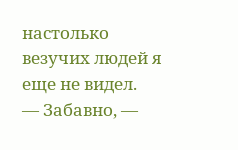настолько везучих людей я еще не видел.
— Забавно, —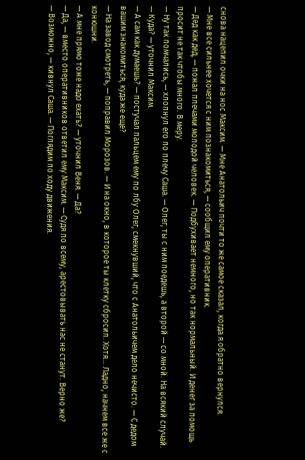снова нацепил очки на нос Максим. — Мне Анатольич почти то же самое сказал, когда я обратно вернулся.
— Мне все сильнее хочется с ним познакомиться, — сообщил ему оперативник.
— Дед как дед, — пожал плечами молодой человек. — Подбухивает немного, но так нормальный. И денег за помощь просит не так чтобы много. В меру.
— Ну так помчались, — хлопнул его по плечу Саша. — Олег, ты с ним поедешь, а второй — со мной. На всякий случай.
— Куда? — уточнил Максим.
— А сам как думаешь? — постучал пальцем ему по лбу Олег, смекнувший, что с Анатольичем дело нечисто. — С дедом вашим знакомиться, куда же еще?
— На завод смотреть, — поправил Морозов. — И на окно, в которое ты клетку сбросил. Хотя… Ладно, начнем все же с конюшни.
— А мне прямо тоже надо ехать? — уточнил Веня. — Да?
— Да, — вместо оперативников ответил ему Максим. — Судя по всему, арестовывать нас не станут. Верно же?
— Возможно, — кивнул Саша. — Поглядим по ходу движения.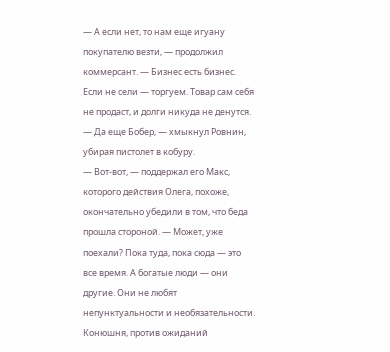— А если нет, то нам еще игуану покупателю везти, — продолжил коммерсант. — Бизнес есть бизнес. Если не сели — торгуем. Товар сам себя не продаст, и долги никуда не денутся.
— Да еще Бобер, — хмыкнул Ровнин, убирая пистолет в кобуру.
— Вот-вот, — поддержал его Макс, которого действия Олега, похоже, окончательно убедили в том, что беда прошла стороной. — Может, уже поехали? Пока туда, пока сюда — это все время. А богатые люди — они другие. Они не любят непунктуальности и необязательности.
Конюшня, против ожиданий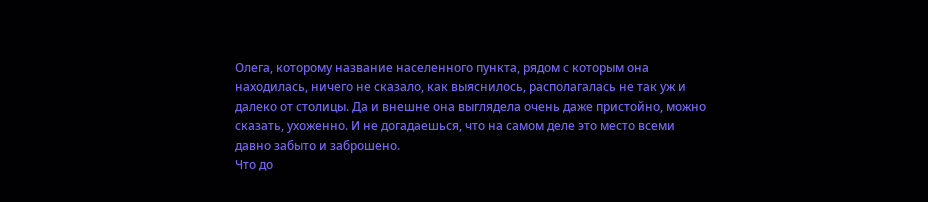Олега, которому название населенного пункта, рядом с которым она находилась, ничего не сказало, как выяснилось, располагалась не так уж и далеко от столицы. Да и внешне она выглядела очень даже пристойно, можно сказать, ухоженно. И не догадаешься, что на самом деле это место всеми давно забыто и заброшено.
Что до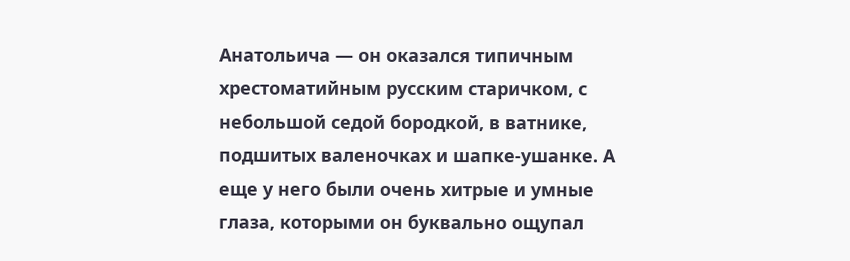Анатольича — он оказался типичным хрестоматийным русским старичком, с небольшой седой бородкой, в ватнике, подшитых валеночках и шапке-ушанке. А еще у него были очень хитрые и умные глаза, которыми он буквально ощупал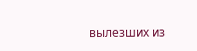вылезших из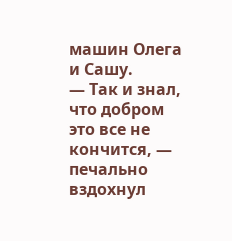машин Олега и Сашу.
— Так и знал, что добром это все не кончится, — печально вздохнул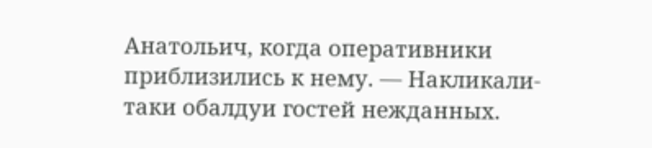Анатольич, когда оперативники приблизились к нему. — Накликали-таки обалдуи гостей нежданных.